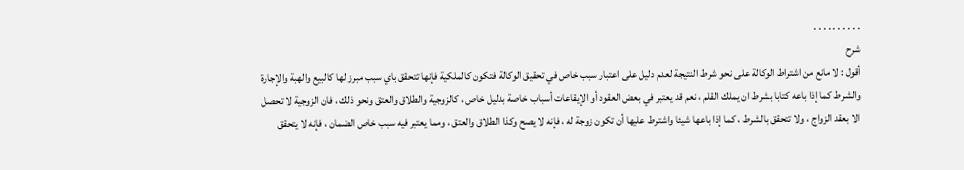. . . . . . . . . .
شرح
أقول : لا مانع من اشتراط الوكالة على نحو شرط النتيجة لعدم دليل على اعتبار سبب خاص في تحقيق الوكالة فتكون كالملكية فإنها تتحقق باي سبب مبرز لها كالبيع والهبة والإجارة والشرط كما إذا باعه كتابا بشرط ان يملك القلم ، نعم قد يعتبر في بعض العقود أو الإيقاعات أسباب خاصة بدليل خاص ، كالزوجية والطلاق والعتق ونحو ذلك ، فان الزوجية لا تحصل الا بعقد الزواج ، ولا تتحقق بالشرط ، كما إذا باعها شيئا واشترط عليها أن تكون زوجة له ، فإنه لا يصح وكذا الطلاق والعتق ، ومما يعتبر فيه سبب خاص الضمان ، فإنه لا يتحقق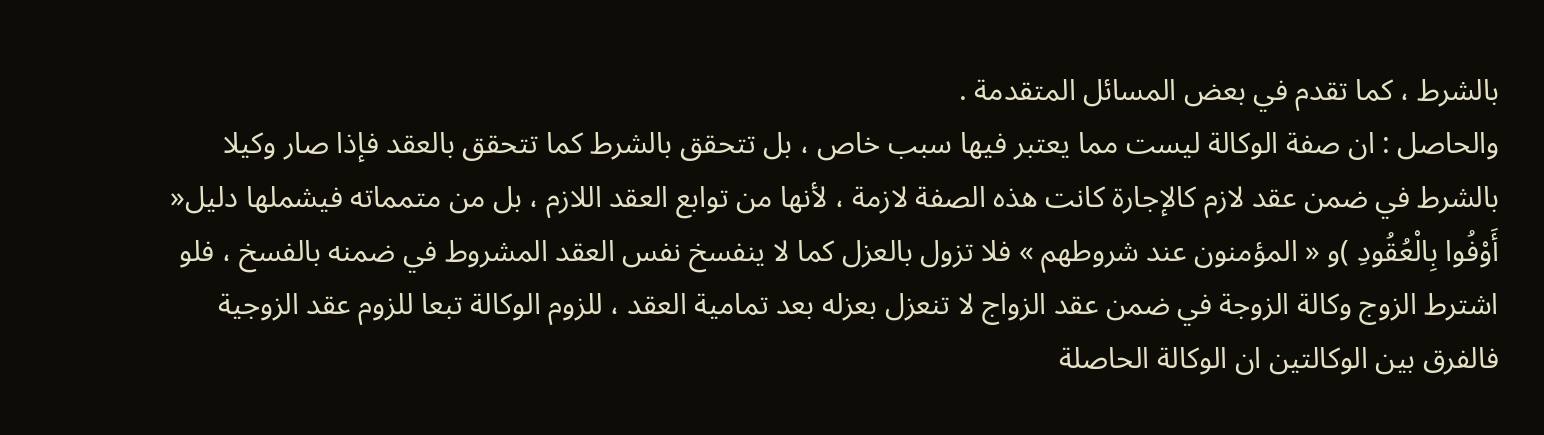بالشرط ، كما تقدم في بعض المسائل المتقدمة .
والحاصل : ان صفة الوكالة ليست مما يعتبر فيها سبب خاص ، بل تتحقق بالشرط كما تتحقق بالعقد فإذا صار وكيلا بالشرط في ضمن عقد لازم كالإجارة كانت هذه الصفة لازمة ، لأنها من توابع العقد اللازم ، بل من متمماته فيشملها دليل« أَوْفُوا بِالْعُقُودِ )و « المؤمنون عند شروطهم » فلا تزول بالعزل كما لا ينفسخ نفس العقد المشروط في ضمنه بالفسخ ، فلو اشترط الزوج وكالة الزوجة في ضمن عقد الزواج لا تنعزل بعزله بعد تمامية العقد ، للزوم الوكالة تبعا للزوم عقد الزوجية
فالفرق بين الوكالتين ان الوكالة الحاصلة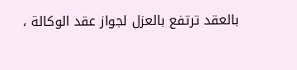بالعقد ترتفع بالعزل لجواز عقد الوكالة ،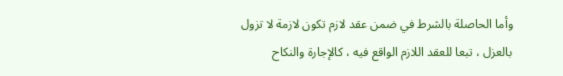وأما الحاصلة بالشرط في ضمن عقد لازم تكون لازمة لا تزول بالعزل ، تبعا للعقد اللازم الواقع فيه ، كالإجارة والنكاح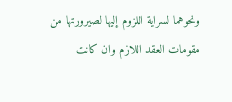ونحوهما لسراية اللزوم إليها لصيرورتها من مقومات العقد اللازم وان كانت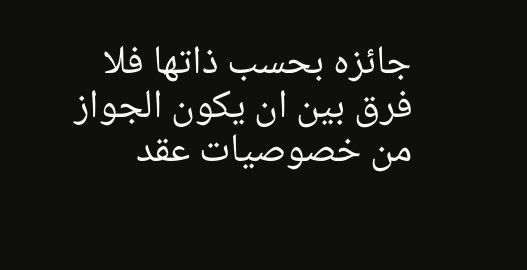جائزه بحسب ذاتها فلا فرق بين ان يكون الجواز من خصوصيات عقد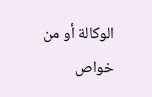الوكالة أو من خواص